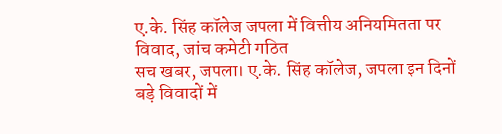ए.के. सिंह कॉलेज जपला में वित्तीय अनियमितता पर विवाद, जांच कमेटी गठित
सच खबर, जपला। ए.के. सिंह कॉलेज, जपला इन दिनों बड़े विवादों में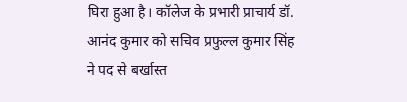घिरा हुआ है। कॉलेज के प्रभारी प्राचार्य डॉ. आनंद कुमार को सचिव प्रफुल्ल कुमार सिंह ने पद से बर्खास्त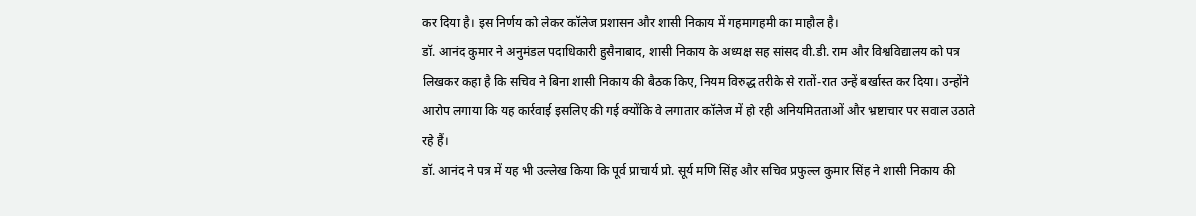कर दिया है। इस निर्णय को लेकर कॉलेज प्रशासन और शासी निकाय में गहमागहमी का माहौल है।
डॉ. आनंद कुमार ने अनुमंडल पदाधिकारी हुसैनाबाद, शासी निकाय के अध्यक्ष सह सांसद वी.डी. राम और विश्वविद्यालय को पत्र लिखकर कहा है कि सचिव ने बिना शासी निकाय की बैठक किए, नियम विरुद्ध तरीके से रातों-रात उन्हें बर्खास्त कर दिया। उन्होंने आरोप लगाया कि यह कार्रवाई इसलिए की गई क्योंकि वे लगातार कॉलेज में हो रही अनियमितताओं और भ्रष्टाचार पर सवाल उठाते रहे हैं।
डॉ. आनंद ने पत्र में यह भी उल्लेख किया कि पूर्व प्राचार्य प्रो. सूर्य मणि सिंह और सचिव प्रफुल्ल कुमार सिंह ने शासी निकाय की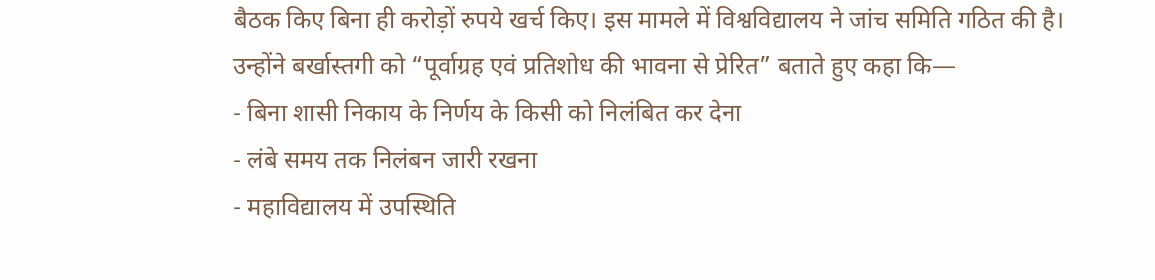बैठक किए बिना ही करोड़ों रुपये खर्च किए। इस मामले में विश्वविद्यालय ने जांच समिति गठित की है।
उन्होंने बर्खास्तगी को “पूर्वाग्रह एवं प्रतिशोध की भावना से प्रेरित” बताते हुए कहा कि—
- बिना शासी निकाय के निर्णय के किसी को निलंबित कर देना
- लंबे समय तक निलंबन जारी रखना
- महाविद्यालय में उपस्थिति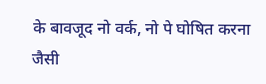के बावजूद नो वर्क, नो पे घोषित करना
जैसी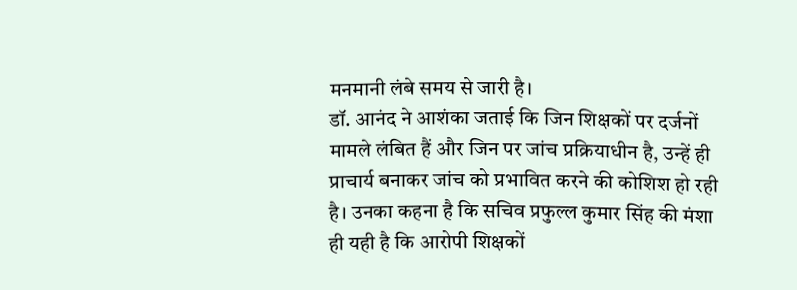मनमानी लंबे समय से जारी है।
डॉ. आनंद ने आशंका जताई कि जिन शिक्षकों पर दर्जनों मामले लंबित हैं और जिन पर जांच प्रक्रियाधीन है, उन्हें ही प्राचार्य बनाकर जांच को प्रभावित करने की कोशिश हो रही है। उनका कहना है कि सचिव प्रफुल्ल कुमार सिंह की मंशा ही यही है कि आरोपी शिक्षकों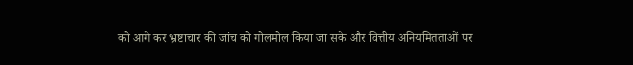को आगे कर भ्रष्टाचार की जांच को गोलमोल किया जा सके और वित्तीय अनियमितताओं पर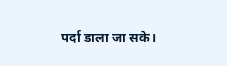पर्दा डाला जा सके।